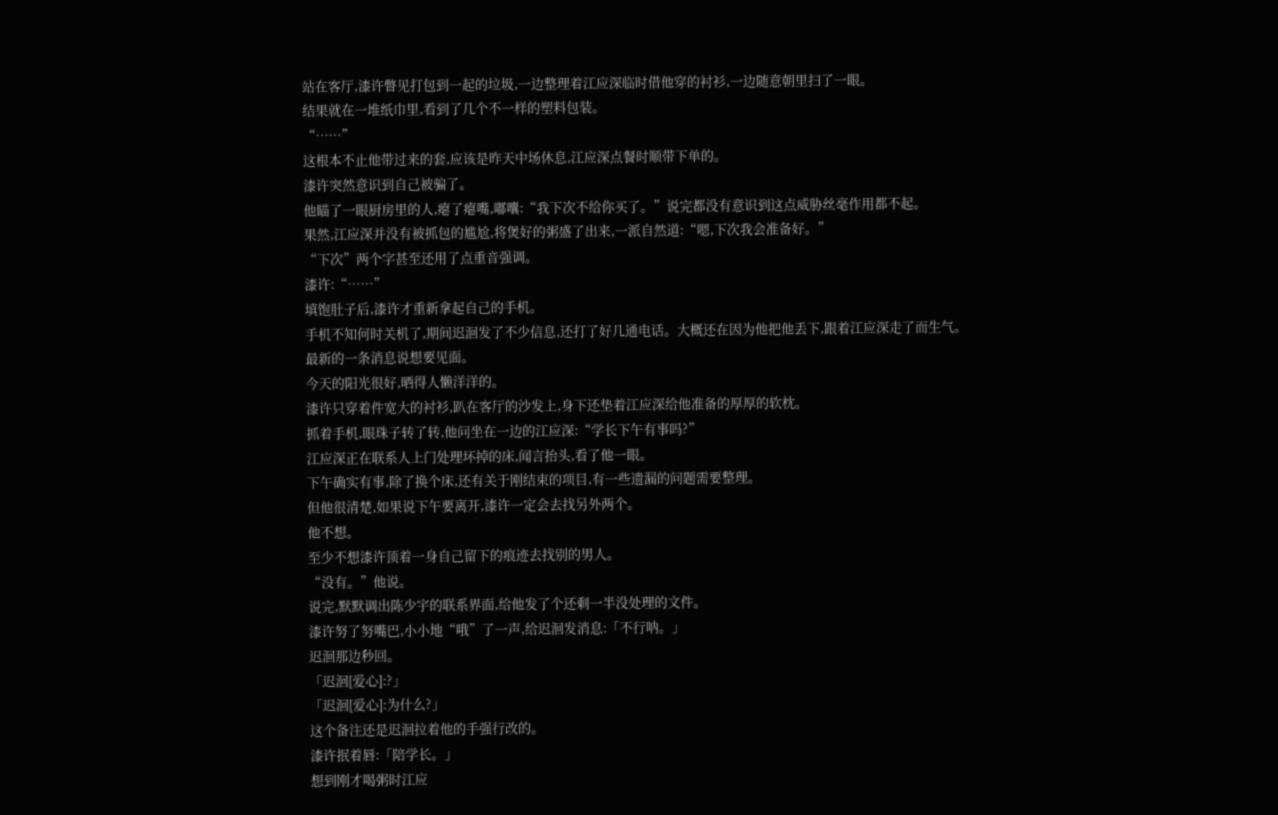站在客厅,漆许瞥见打包到一起的垃圾,一边整理着江应深临时借他穿的衬衫,一边随意朝里扫了一眼。
结果就在一堆纸巾里,看到了几个不一样的塑料包装。
“……”
这根本不止他带过来的套,应该是昨天中场休息,江应深点餐时顺带下单的。
漆许突然意识到自己被骗了。
他瞄了一眼厨房里的人,瘪了瘪嘴,嘟囔:“我下次不给你买了。”说完都没有意识到这点威胁丝毫作用都不起。
果然,江应深并没有被抓包的尴尬,将煲好的粥盛了出来,一派自然道:“嗯,下次我会准备好。”
“下次”两个字甚至还用了点重音强调。
漆许:“……”
填饱肚子后,漆许才重新拿起自己的手机。
手机不知何时关机了,期间迟洄发了不少信息,还打了好几通电话。大概还在因为他把他丢下,跟着江应深走了而生气。
最新的一条消息说想要见面。
今天的阳光很好,晒得人懒洋洋的。
漆许只穿着件宽大的衬衫,趴在客厅的沙发上,身下还垫着江应深给他准备的厚厚的软枕。
抓着手机,眼珠子转了转,他问坐在一边的江应深:“学长下午有事吗?”
江应深正在联系人上门处理坏掉的床,闻言抬头,看了他一眼。
下午确实有事,除了换个床,还有关于刚结束的项目,有一些遗漏的问题需要整理。
但他很清楚,如果说下午要离开,漆许一定会去找另外两个。
他不想。
至少不想漆许顶着一身自己留下的痕迹去找别的男人。
“没有。”他说。
说完,默默调出陈少宇的联系界面,给他发了个还剩一半没处理的文件。
漆许努了努嘴巴,小小地“哦”了一声,给迟洄发消息:「不行呐。」
迟洄那边秒回。
「迟洄[爱心]:?」
「迟洄[爱心]:为什么?」
这个备注还是迟洄拉着他的手强行改的。
漆许抿着唇:「陪学长。」
想到刚才喝粥时江应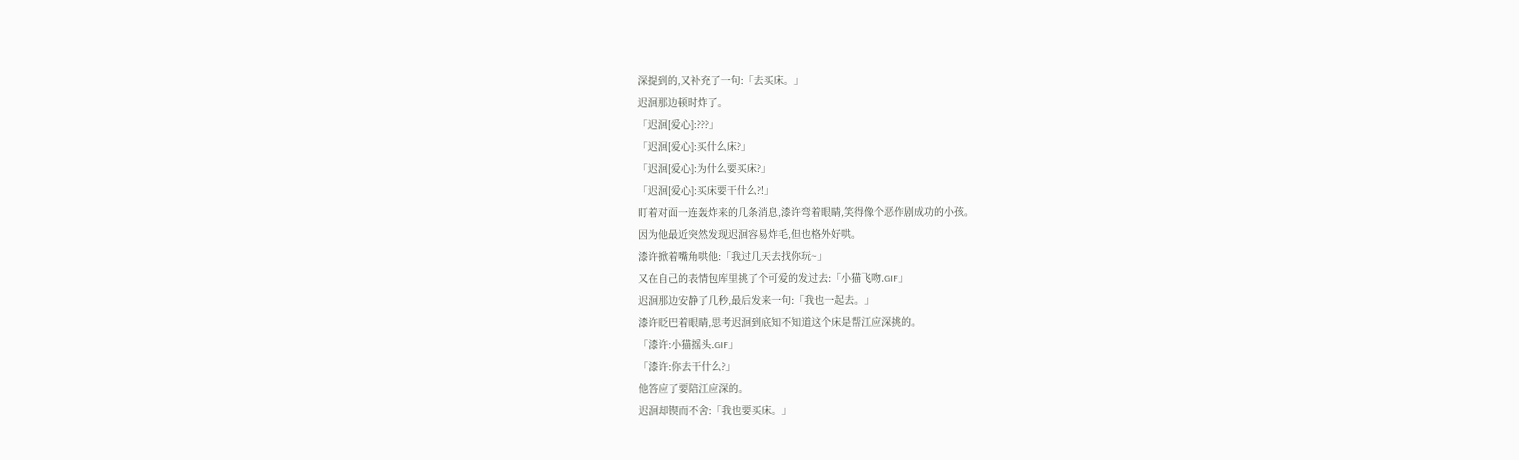深提到的,又补充了一句:「去买床。」
迟洄那边顿时炸了。
「迟洄[爱心]:???」
「迟洄[爱心]:买什么床?」
「迟洄[爱心]:为什么要买床?」
「迟洄[爱心]:买床要干什么?!」
盯着对面一连轰炸来的几条消息,漆许弯着眼睛,笑得像个恶作剧成功的小孩。
因为他最近突然发现迟洄容易炸毛,但也格外好哄。
漆许掀着嘴角哄他:「我过几天去找你玩~」
又在自己的表情包库里挑了个可爱的发过去:「小猫飞吻.GIF」
迟洄那边安静了几秒,最后发来一句:「我也一起去。」
漆许眨巴着眼睛,思考迟洄到底知不知道这个床是帮江应深挑的。
「漆许:小猫摇头.GIF」
「漆许:你去干什么?」
他答应了要陪江应深的。
迟洄却锲而不舍:「我也要买床。」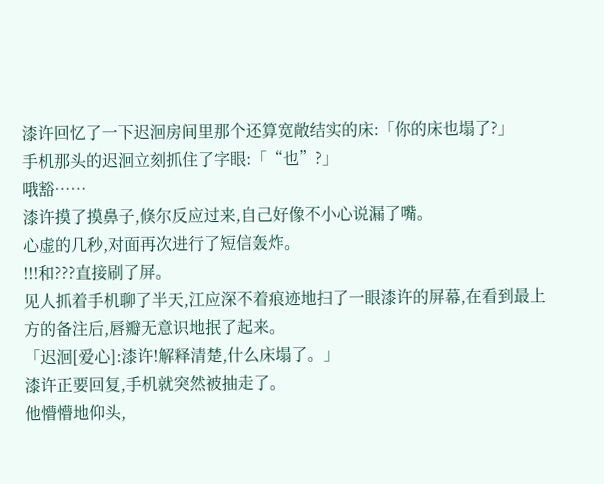漆许回忆了一下迟洄房间里那个还算宽敞结实的床:「你的床也塌了?」
手机那头的迟洄立刻抓住了字眼:「“也”?」
哦豁……
漆许摸了摸鼻子,倏尔反应过来,自己好像不小心说漏了嘴。
心虚的几秒,对面再次进行了短信轰炸。
!!!和???直接刷了屏。
见人抓着手机聊了半天,江应深不着痕迹地扫了一眼漆许的屏幕,在看到最上方的备注后,唇瓣无意识地抿了起来。
「迟洄[爱心]:漆许!解释清楚,什么床塌了。」
漆许正要回复,手机就突然被抽走了。
他懵懵地仰头,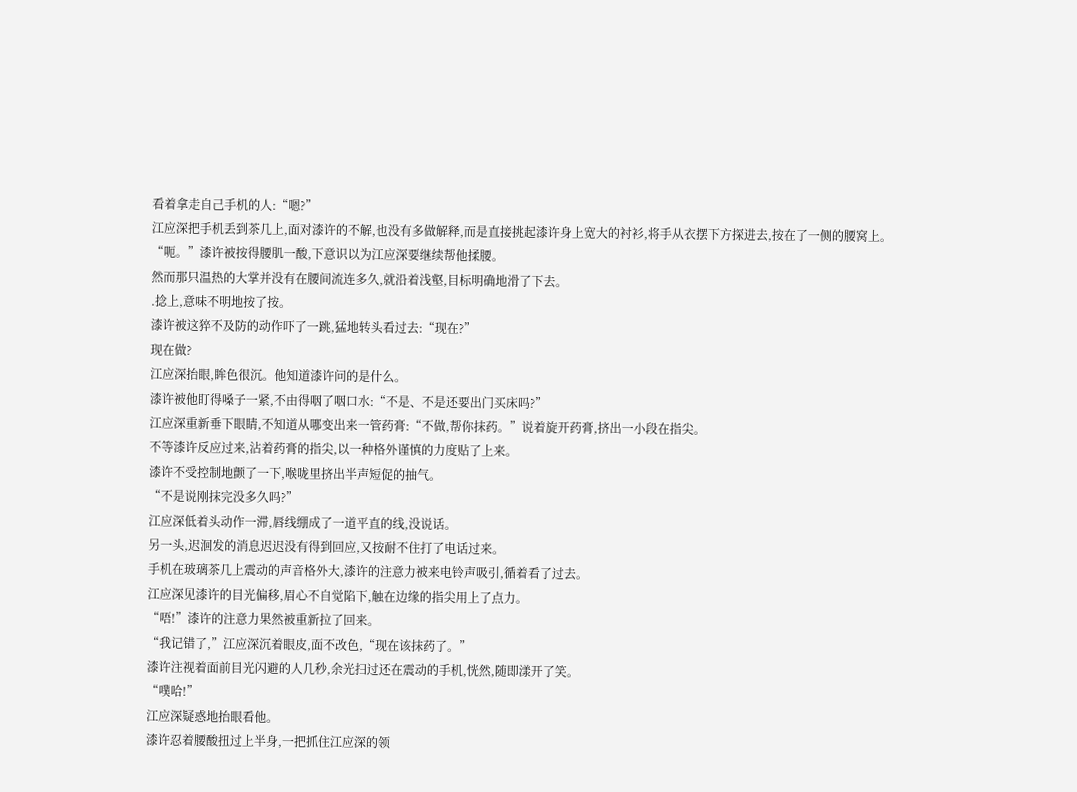看着拿走自己手机的人:“嗯?”
江应深把手机丢到茶几上,面对漆许的不解,也没有多做解释,而是直接挑起漆许身上宽大的衬衫,将手从衣摆下方探进去,按在了一侧的腰窝上。
“呃。”漆许被按得腰肌一酸,下意识以为江应深要继续帮他揉腰。
然而那只温热的大掌并没有在腰间流连多久,就沿着浅壑,目标明确地滑了下去。
.捻上,意味不明地按了按。
漆许被这猝不及防的动作吓了一跳,猛地转头看过去:“现在?”
现在做?
江应深抬眼,眸色很沉。他知道漆许问的是什么。
漆许被他盯得嗓子一紧,不由得咽了咽口水:“不是、不是还要出门买床吗?”
江应深重新垂下眼睛,不知道从哪变出来一管药膏:“不做,帮你抹药。”说着旋开药膏,挤出一小段在指尖。
不等漆许反应过来,沾着药膏的指尖,以一种格外谨慎的力度贴了上来。
漆许不受控制地颤了一下,喉咙里挤出半声短促的抽气。
“不是说刚抹完没多久吗?”
江应深低着头动作一滞,唇线绷成了一道平直的线,没说话。
另一头,迟洄发的消息迟迟没有得到回应,又按耐不住打了电话过来。
手机在玻璃茶几上震动的声音格外大,漆许的注意力被来电铃声吸引,循着看了过去。
江应深见漆许的目光偏移,眉心不自觉陷下,触在边缘的指尖用上了点力。
“唔!”漆许的注意力果然被重新拉了回来。
“我记错了,”江应深沉着眼皮,面不改色,“现在该抹药了。”
漆许注视着面前目光闪避的人几秒,余光扫过还在震动的手机,恍然,随即漾开了笑。
“噗哈!”
江应深疑惑地抬眼看他。
漆许忍着腰酸扭过上半身,一把抓住江应深的领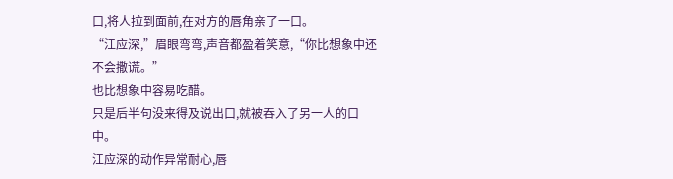口,将人拉到面前,在对方的唇角亲了一口。
“江应深,”眉眼弯弯,声音都盈着笑意,“你比想象中还不会撒谎。”
也比想象中容易吃醋。
只是后半句没来得及说出口,就被吞入了另一人的口中。
江应深的动作异常耐心,唇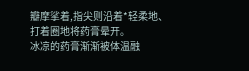瓣摩挲着,指尖则沿着*轻柔地、打着圈地将药膏晕开。
冰凉的药膏渐渐被体温融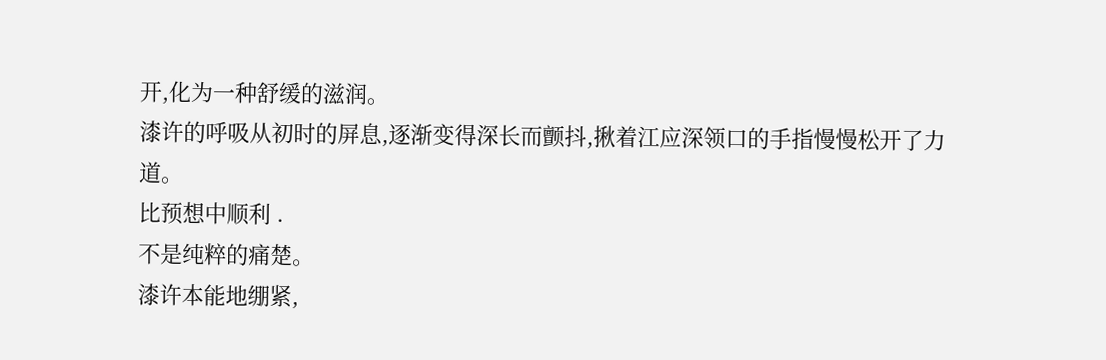开,化为一种舒缓的滋润。
漆许的呼吸从初时的屏息,逐渐变得深长而颤抖,揪着江应深领口的手指慢慢松开了力道。
比预想中顺利 .
不是纯粹的痛楚。
漆许本能地绷紧,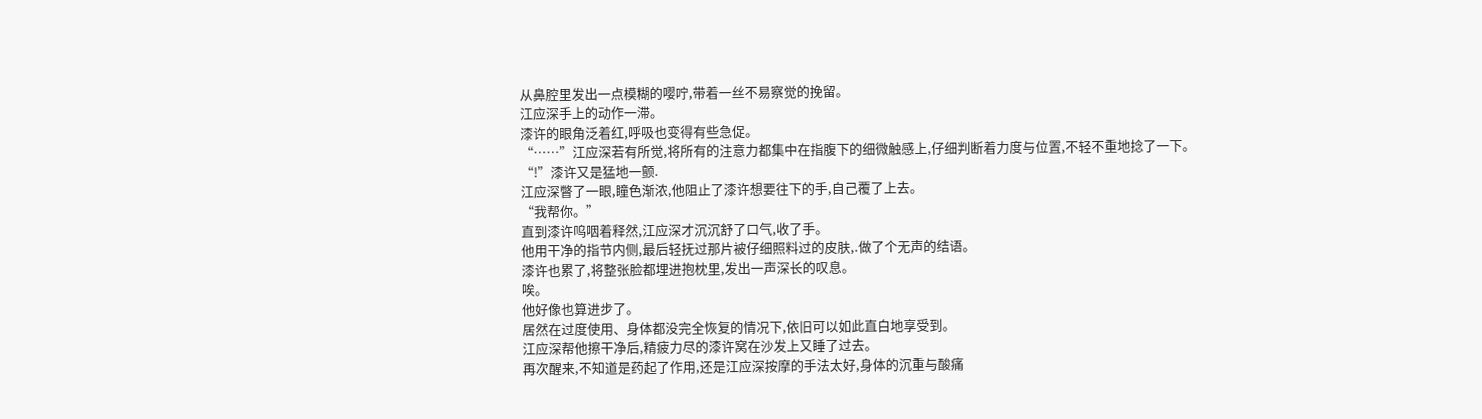从鼻腔里发出一点模糊的嘤咛,带着一丝不易察觉的挽留。
江应深手上的动作一滞。
漆许的眼角泛着红,呼吸也变得有些急促。
“……”江应深若有所觉,将所有的注意力都集中在指腹下的细微触感上,仔细判断着力度与位置,不轻不重地捻了一下。
“!”漆许又是猛地一颤.
江应深瞥了一眼,瞳色渐浓,他阻止了漆许想要往下的手,自己覆了上去。
“我帮你。”
直到漆许呜咽着释然,江应深才沉沉舒了口气,收了手。
他用干净的指节内侧,最后轻抚过那片被仔细照料过的皮肤,.做了个无声的结语。
漆许也累了,将整张脸都埋进抱枕里,发出一声深长的叹息。
唉。
他好像也算进步了。
居然在过度使用、身体都没完全恢复的情况下,依旧可以如此直白地享受到。
江应深帮他擦干净后,精疲力尽的漆许窝在沙发上又睡了过去。
再次醒来,不知道是药起了作用,还是江应深按摩的手法太好,身体的沉重与酸痛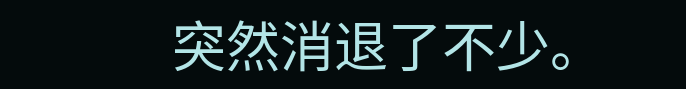突然消退了不少。